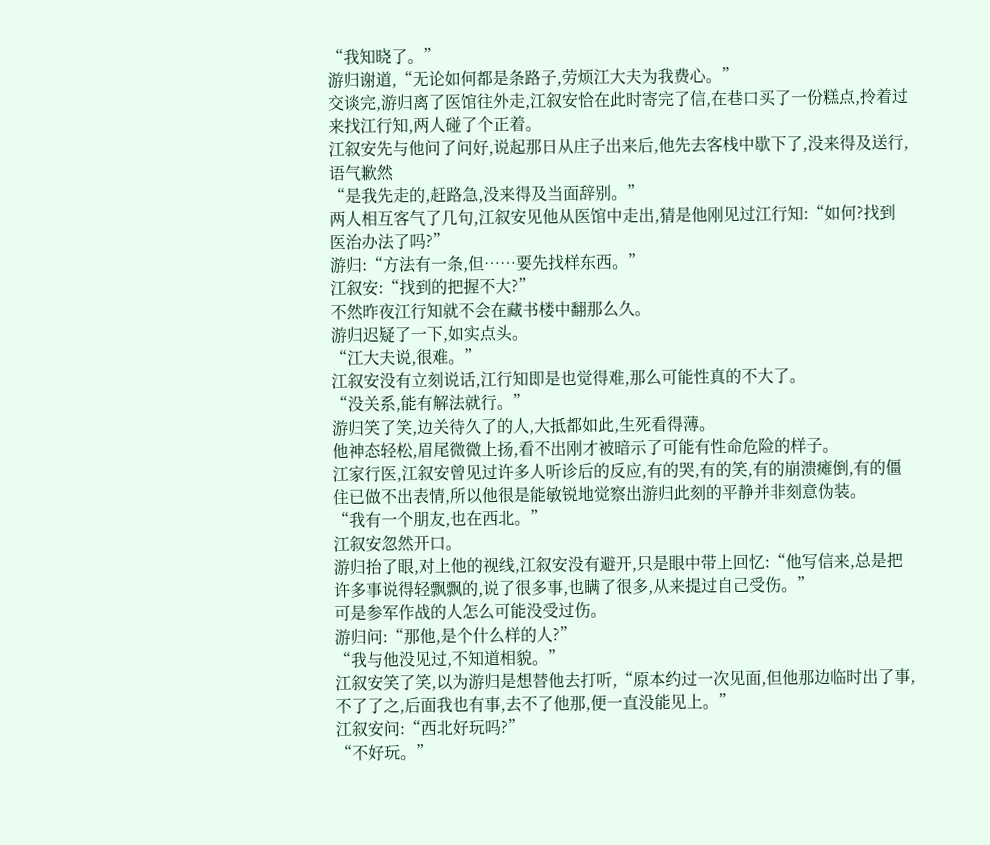“我知晓了。”
游归谢道,“无论如何都是条路子,劳烦江大夫为我费心。”
交谈完,游归离了医馆往外走,江叙安恰在此时寄完了信,在巷口买了一份糕点,拎着过来找江行知,两人碰了个正着。
江叙安先与他问了问好,说起那日从庄子出来后,他先去客栈中歇下了,没来得及送行,语气歉然
“是我先走的,赶路急,没来得及当面辞别。”
两人相互客气了几句,江叙安见他从医馆中走出,猜是他刚见过江行知:“如何?找到医治办法了吗?”
游归:“方法有一条,但……要先找样东西。”
江叙安:“找到的把握不大?”
不然昨夜江行知就不会在藏书楼中翻那么久。
游归迟疑了一下,如实点头。
“江大夫说,很难。”
江叙安没有立刻说话,江行知即是也觉得难,那么可能性真的不大了。
“没关系,能有解法就行。”
游归笑了笑,边关待久了的人,大抵都如此,生死看得薄。
他神态轻松,眉尾微微上扬,看不出刚才被暗示了可能有性命危险的样子。
江家行医,江叙安曾见过许多人听诊后的反应,有的哭,有的笑,有的崩溃瘫倒,有的僵住已做不出表情,所以他很是能敏锐地觉察出游归此刻的平静并非刻意伪装。
“我有一个朋友,也在西北。”
江叙安忽然开口。
游归抬了眼,对上他的视线,江叙安没有避开,只是眼中带上回忆:“他写信来,总是把许多事说得轻飘飘的,说了很多事,也瞒了很多,从来提过自己受伤。”
可是参军作战的人怎么可能没受过伤。
游归问:“那他,是个什么样的人?”
“我与他没见过,不知道相貌。”
江叙安笑了笑,以为游归是想替他去打听,“原本约过一次见面,但他那边临时出了事,不了了之,后面我也有事,去不了他那,便一直没能见上。”
江叙安问:“西北好玩吗?”
“不好玩。”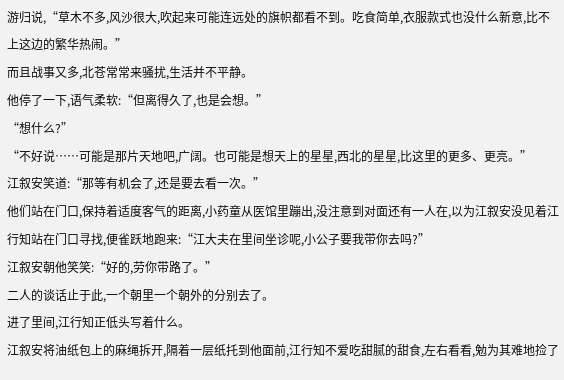游归说,“草木不多,风沙很大,吹起来可能连远处的旗帜都看不到。吃食简单,衣服款式也没什么新意,比不上这边的繁华热闹。”
而且战事又多,北苍常常来骚扰,生活并不平静。
他停了一下,语气柔软:“但离得久了,也是会想。”
“想什么?”
“不好说……可能是那片天地吧,广阔。也可能是想天上的星星,西北的星星,比这里的更多、更亮。”
江叙安笑道:“那等有机会了,还是要去看一次。”
他们站在门口,保持着适度客气的距离,小药童从医馆里蹦出,没注意到对面还有一人在,以为江叙安没见着江行知站在门口寻找,便雀跃地跑来:“江大夫在里间坐诊呢,小公子要我带你去吗?”
江叙安朝他笑笑:“好的,劳你带路了。”
二人的谈话止于此,一个朝里一个朝外的分别去了。
进了里间,江行知正低头写着什么。
江叙安将油纸包上的麻绳拆开,隔着一层纸托到他面前,江行知不爱吃甜腻的甜食,左右看看,勉为其难地捡了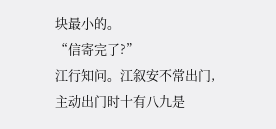块最小的。
“信寄完了?”
江行知问。江叙安不常出门,主动出门时十有八九是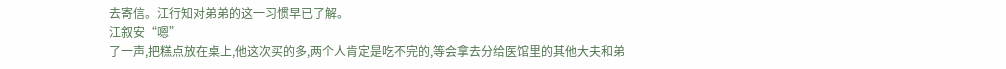去寄信。江行知对弟弟的这一习惯早已了解。
江叙安“嗯”
了一声,把糕点放在桌上,他这次买的多,两个人肯定是吃不完的,等会拿去分给医馆里的其他大夫和弟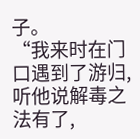子。
“我来时在门口遇到了游归,听他说解毒之法有了,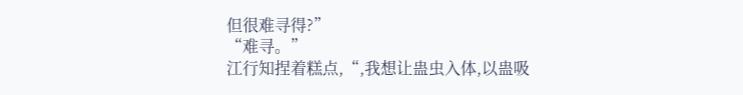但很难寻得?”
“难寻。”
江行知捏着糕点,“,我想让蛊虫入体,以蛊吸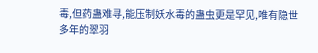毒,但药蛊难寻,能压制妖水毒的蛊虫更是罕见,唯有隐世多年的翠羽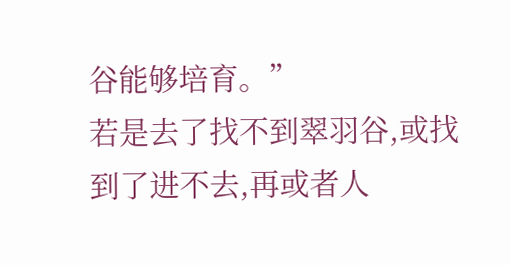谷能够培育。”
若是去了找不到翠羽谷,或找到了进不去,再或者人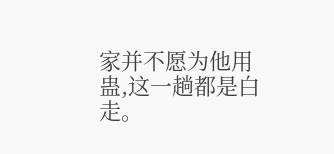家并不愿为他用蛊,这一趟都是白走。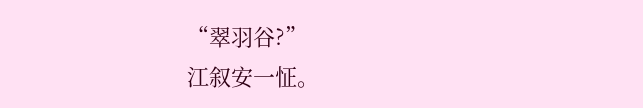“翠羽谷?”
江叙安一怔。